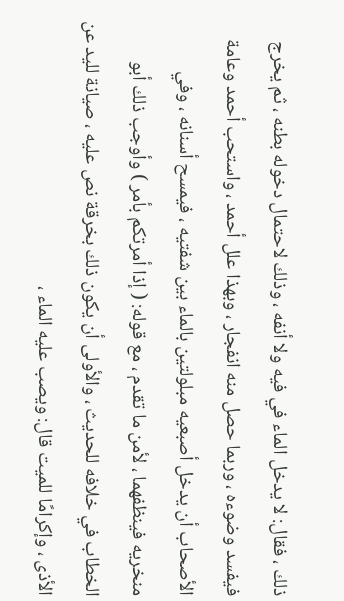ذلك ، فقال: لا يدخل الماء في فيه ولا أنفه ، وذلك لاحتمال دخوله بطنه ، ثم يخرج فيفسد وضوءه ، وربما حصل منه انفجار ، وبهذا علل أحمد ، واستحب أحمد وعامة الأصحاب أن يدخل أصبعيه مبلولتين بالماء بين شفتيه ، فيمسح أسنانه ، وفي منخريه فينظفهما ، لأمن ما تقدم ، مع قوله: ( إذا أمرتكم بأمر ) وأوجب ذلك أبو الخطاب في خلافه للحديث ، والأولى أن يكون ذلك بخرقة نص عليه ، صيانة لليد عن الأذى ، وإكرامًا للميت قال: ويصب عليه الماء ،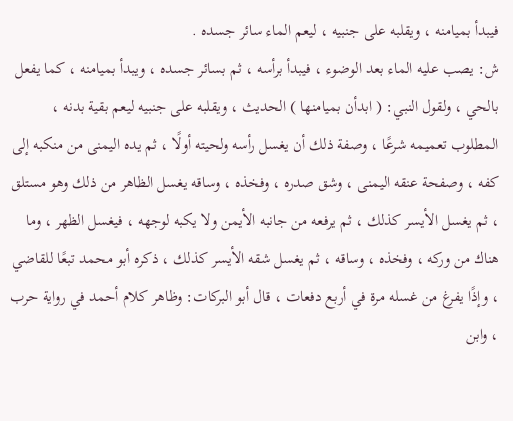فيبدأ بميامنه ، ويقلبه على جنبيه ، ليعم الماء سائر جسده .
ش: يصب عليه الماء بعد الوضوء ، فيبدأ برأسه ، ثم بسائر جسده ، ويبدأ بميامنه ، كما يفعل بالحي ، ولقول النبي: ( ابدأن بميامنها ) الحديث ، ويقلبه على جنبيه ليعم بقية بدنه ، المطلوب تعميمه شرعًا ، وصفة ذلك أن يغسل رأسه ولحيته أولًا ، ثم يده اليمنى من منكبه إلى كفه ، وصفحة عنقه اليمنى ، وشق صدره ، وفخذه ، وساقه يغسل الظاهر من ذلك وهو مستلق ، ثم يغسل الأيسر كذلك ، ثم يرفعه من جانبه الأيمن ولا يكبه لوجهه ، فيغسل الظهر ، وما هناك من وركه ، وفخذه ، وساقه ، ثم يغسل شقه الأيسر كذلك ، ذكره أبو محمد تبعًا للقاضي ، وإذًا يفرغ من غسله مرة في أربع دفعات ، قال أبو البركات: وظاهر كلام أحمد في رواية حرب ، وابن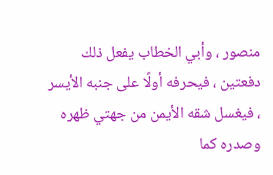منصور ، وأبي الخطاب يفعل ذلك دفعتين ، فيحرفه أولًا على جنبه الأيسر ، فيغسل شقه الأيمن من جهتي ظهره وصدره كما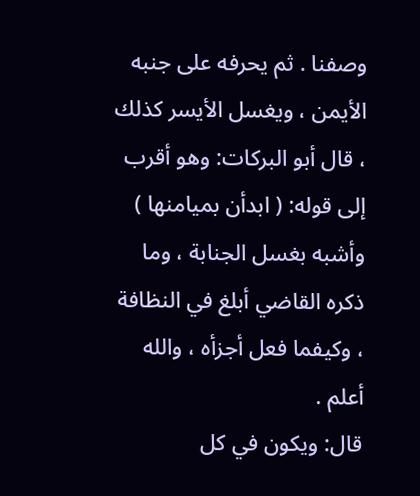وصفنا . ثم يحرفه على جنبه الأيمن ، ويغسل الأيسر كذلك ، قال أبو البركات: وهو أقرب إلى قوله: ( ابدأن بميامنها ) وأشبه بغسل الجنابة ، وما ذكره القاضي أبلغ في النظافة ، وكيفما فعل أجزأه ، والله أعلم .
قال: ويكون في كل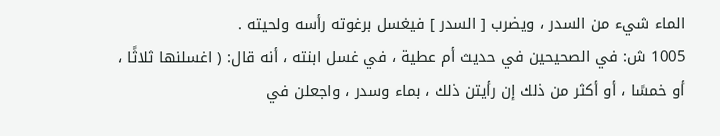الماء شيء من السدر ، ويضرب [ السدر ] فيغسل برغوته رأسه ولحيته .
1005 ش: في الصحيحين في حديث أم عطية ، في غسل ابنته ، أنه قال: ( اغسلنها ثلاثًا ، أو خمسًا ، أو أكثر من ذلك إن رأيتن ذلك ، بماء وسدر ، واجعلن في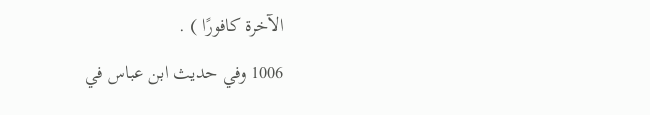الآخرة كافورًا ) .
1006 وفي حديث ابن عباس في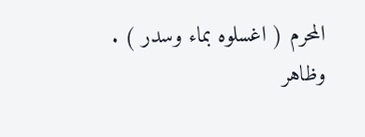المحرم ( اغسلوه بماء وسدر ) .
وظاهر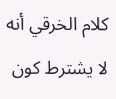كلام الخرقي أنه لا يشترط كون